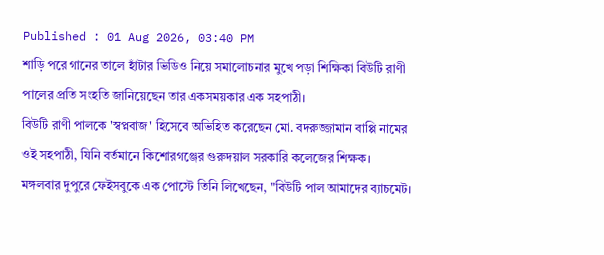Published : 01 Aug 2026, 03:40 PM
শাড়ি পরে গানের তালে হাঁটার ভিডিও নিয়ে সমালোচনার মুখে পড়া শিক্ষিকা বিউটি রাণী পালের প্রতি সংহতি জানিয়েছেন তার একসময়কার এক সহপাঠী।
বিউটি রাণী পালকে 'স্বপ্নবাজ' হিসেবে অভিহিত করেছেন মো. বদরুজ্জামান বাপ্পি নামের ওই সহপাঠী, যিনি বর্তমানে কিশোরগঞ্জের গুরুদয়াল সরকারি কলেজের শিক্ষক।
মঙ্গলবার দুপুরে ফেইসবুকে এক পোস্টে তিনি লিখেছেন, "বিউটি পাল আমাদের ব্যাচমেট।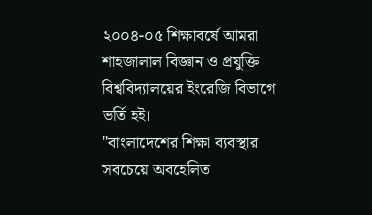২০০৪-০৫ শিক্ষাবর্ষে আমরা শাহজালাল বিজ্ঞান ও প্রযুক্তি বিশ্ববিদ্যালয়ের ইংরেজি বিভাগে ভর্তি হই।
"বাংলাদেশের শিক্ষা ব্যবস্থার সবচেয়ে অবহেলিত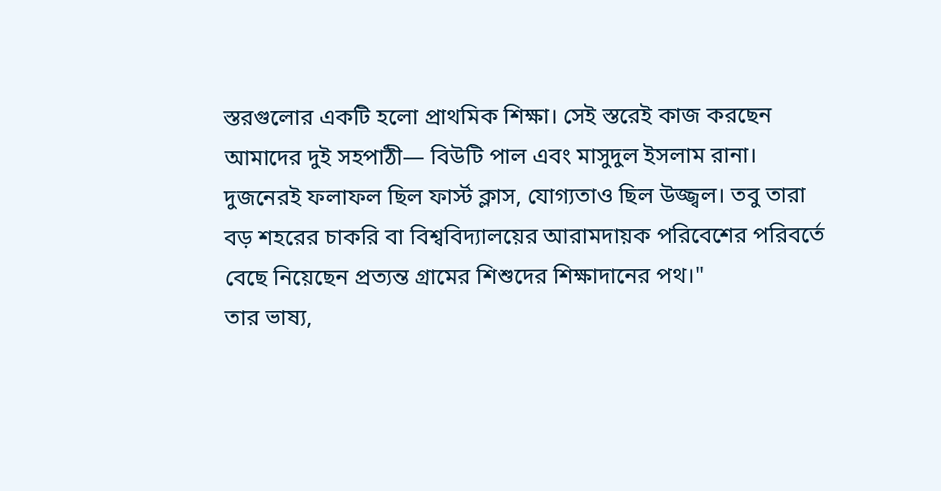স্তরগুলোর একটি হলো প্রাথমিক শিক্ষা। সেই স্তরেই কাজ করছেন আমাদের দুই সহপাঠী— বিউটি পাল এবং মাসুদুল ইসলাম রানা। দুজনেরই ফলাফল ছিল ফার্স্ট ক্লাস, যোগ্যতাও ছিল উজ্জ্বল। তবু তারা বড় শহরের চাকরি বা বিশ্ববিদ্যালয়ের আরামদায়ক পরিবেশের পরিবর্তে বেছে নিয়েছেন প্রত্যন্ত গ্রামের শিশুদের শিক্ষাদানের পথ।"
তার ভাষ্য,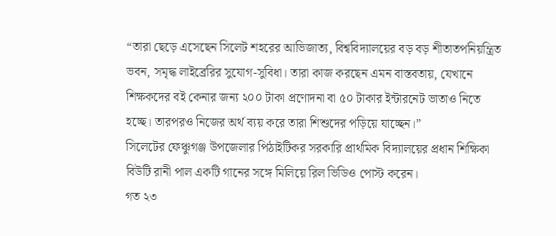“তারা ছেড়ে এসেছেন সিলেট শহরের আভিজাত্য, বিশ্ববিদ্যালয়ের বড় বড় শীতাতপনিয়ন্ত্রিত ভবন, সমৃদ্ধ লাইব্রেরির সুযোগ-সুবিধা। তারা কাজ করছেন এমন বাস্তবতায়, যেখানে শিক্ষকদের বই কেনার জন্য ২০০ টাকা প্রণোদনা বা ৫০ টাকার ইন্টারনেট ভাতাও নিতে হচ্ছে। তারপরও নিজের অর্থ ব্যয় করে তারা শিশুদের পড়িয়ে যাচ্ছেন।”
সিলেটের ফেঞ্চুগঞ্জ উপজেলার পিঠাইটিকর সরকারি প্রাথমিক বিদ্যালয়ের প্রধান শিক্ষিকা বিউটি রানী পাল একটি গানের সঙ্গে মিলিয়ে রিল ভিডিও পোস্ট করেন।
গত ২৩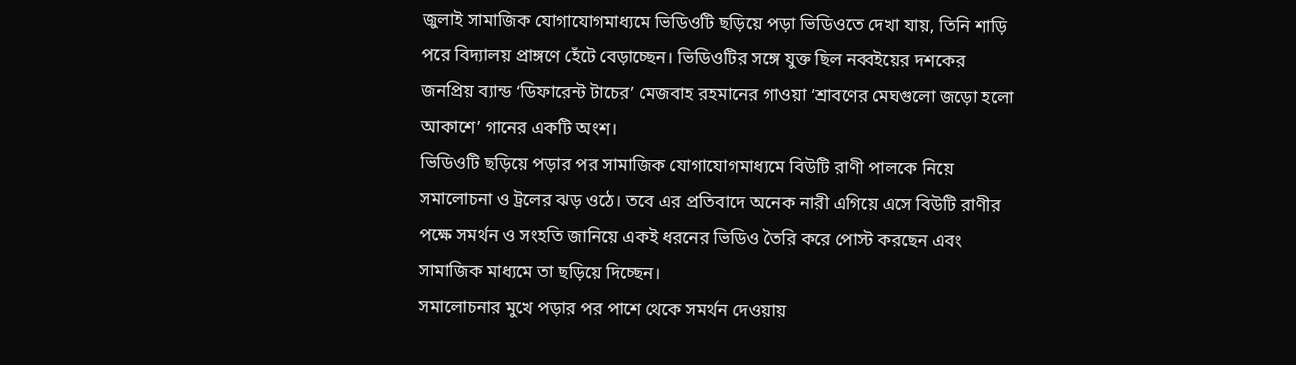জুলাই সামাজিক যোগাযোগমাধ্যমে ভিডিওটি ছড়িয়ে পড়া ভিডিওতে দেখা যায়, তিনি শাড়ি পরে বিদ্যালয় প্রাঙ্গণে হেঁটে বেড়াচ্ছেন। ভিডিওটির সঙ্গে যুক্ত ছিল নব্বইয়ের দশকের জনপ্রিয় ব্যান্ড ‘ডিফারেন্ট টাচের’ মেজবাহ রহমানের গাওয়া ‘শ্রাবণের মেঘগুলো জড়ো হলো আকাশে’ গানের একটি অংশ।
ভিডিওটি ছড়িয়ে পড়ার পর সামাজিক যোগাযোগমাধ্যমে বিউটি রাণী পালকে নিয়ে সমালোচনা ও ট্রলের ঝড় ওঠে। তবে এর প্রতিবাদে অনেক নারী এগিয়ে এসে বিউটি রাণীর পক্ষে সমর্থন ও সংহতি জানিয়ে একই ধরনের ভিডিও তৈরি করে পোস্ট করছেন এবং সামাজিক মাধ্যমে তা ছড়িয়ে দিচ্ছেন।
সমালোচনার মুখে পড়ার পর পাশে থেকে সমর্থন দেওয়ায়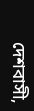দেশবাসী,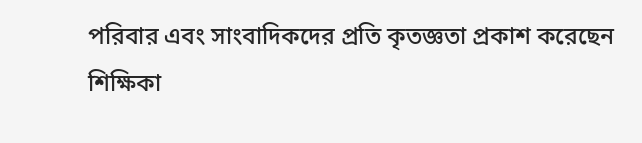পরিবার এবং সাংবাদিকদের প্রতি কৃতজ্ঞতা প্রকাশ করেছেন শিক্ষিকা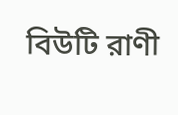বিউটি রাণী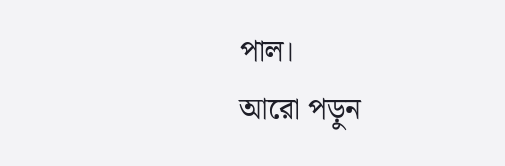পাল।
আরো পড়ুন